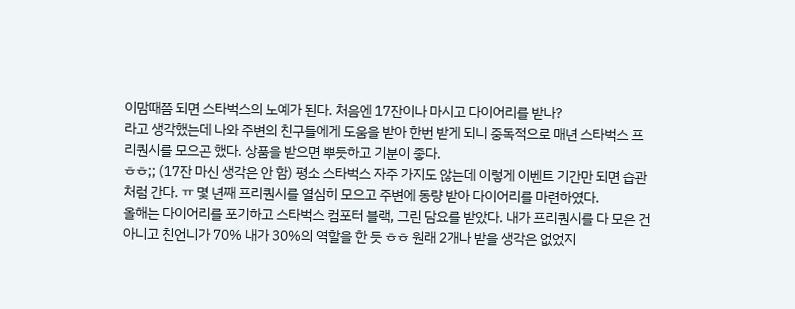이맘때쯤 되면 스타벅스의 노예가 된다. 처음엔 17잔이나 마시고 다이어리를 받나?
라고 생각했는데 나와 주변의 친구들에게 도움을 받아 한번 받게 되니 중독적으로 매년 스타벅스 프리퀀시를 모으곤 했다. 상품을 받으면 뿌듯하고 기분이 좋다.
ㅎㅎ;; (17잔 마신 생각은 안 함) 평소 스타벅스 자주 가지도 않는데 이렇게 이벤트 기간만 되면 습관처럼 간다. ㅠ 몇 년째 프리퀀시를 열심히 모으고 주변에 동량 받아 다이어리를 마련하였다.
올해는 다이어리를 포기하고 스타벅스 컴포터 블랙, 그린 담요를 받았다. 내가 프리퀀시를 다 모은 건 아니고 친언니가 70% 내가 30%의 역할을 한 듯 ㅎㅎ 원래 2개나 받을 생각은 없었지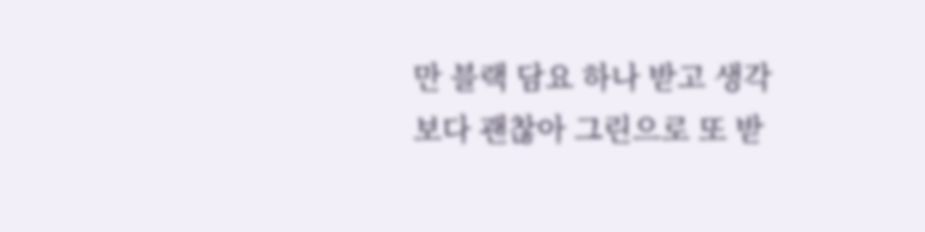만 블랙 담요 하나 받고 생각보다 괜찮아 그린으로 또 받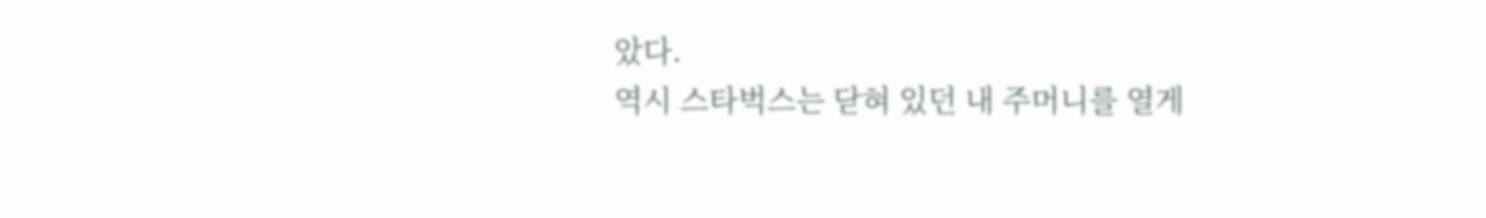았다.
역시 스타벅스는 닫혀 있던 내 주머니를 열게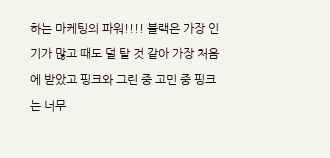하는 마케팅의 파워!!!! 블랙은 가장 인기가 많고 때도 덜 탈 것 같아 가장 처음에 받았고 핑크와 그린 중 고민 중 핑크는 너무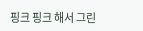핑크 핑크 해서 그린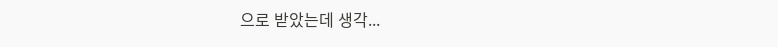으로 받았는데 생각...